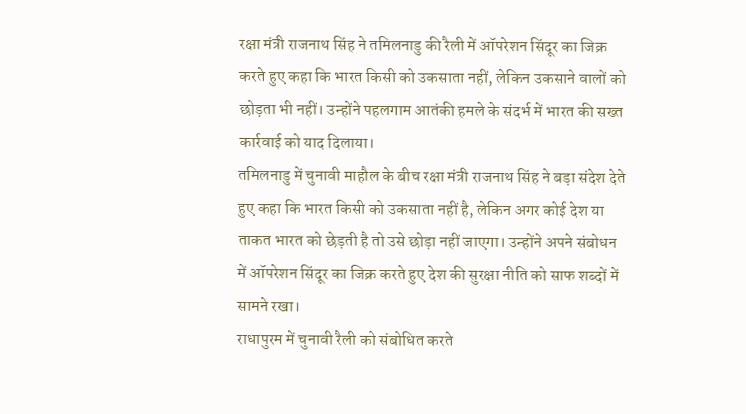रक्षा मंत्री राजनाथ सिंह ने तमिलनाडु की रैली में ऑपरेशन सिंदूर का जिक्र करते हुए कहा कि भारत किसी को उकसाता नहीं, लेकिन उकसाने वालों को छोड़ता भी नहीं। उन्होंने पहलगाम आतंकी हमले के संदर्भ में भारत की सख्त कार्रवाई को याद दिलाया।
तमिलनाडु में चुनावी माहौल के बीच रक्षा मंत्री राजनाथ सिंह ने बड़ा संदेश देते हुए कहा कि भारत किसी को उकसाता नहीं है, लेकिन अगर कोई देश या ताकत भारत को छेड़ती है तो उसे छोड़ा नहीं जाएगा। उन्होंने अपने संबोधन में ऑपरेशन सिंदूर का जिक्र करते हुए देश की सुरक्षा नीति को साफ शब्दों में सामने रखा।
राधापुरम में चुनावी रैली को संबोधित करते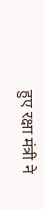हुए रक्षा मंत्री ने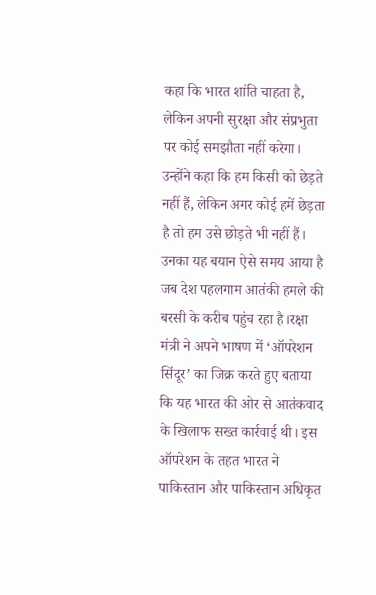कहा कि भारत शांति चाहता है, लेकिन अपनी सुरक्षा और संप्रभुता पर कोई समझौता नहीं करेगा। उन्होंने कहा कि हम किसी को छेड़ते नहीं हैं, लेकिन अगर कोई हमें छेड़ता है तो हम उसे छोड़ते भी नहीं हैं। उनका यह बयान ऐसे समय आया है जब देश पहलगाम आतंकी हमले की बरसी के करीब पहुंच रहा है।रक्षा मंत्री ने अपने भाषण में ‘ऑपरेशन सिंदूर’ का जिक्र करते हुए बताया कि यह भारत की ओर से आतंकवाद के खिलाफ सख्त कार्रवाई थी। इस ऑपरेशन के तहत भारत ने पाकिस्तान और पाकिस्तान अधिकृत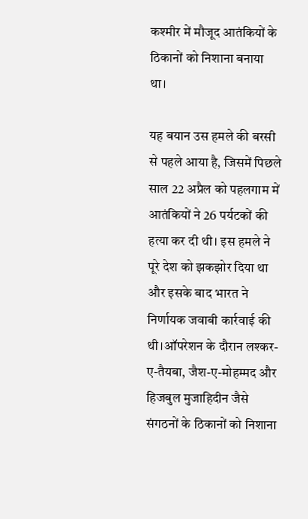कश्मीर में मौजूद आतंकियों के ठिकानों को निशाना बनाया था।

यह बयान उस हमले की बरसी से पहले आया है, जिसमें पिछले साल 22 अप्रैल को पहलगाम में आतंकियों ने 26 पर्यटकों की हत्या कर दी थी। इस हमले ने पूरे देश को झकझोर दिया था और इसके बाद भारत ने निर्णायक जवाबी कार्रवाई की थी।ऑपरेशन के दौरान लश्कर-ए-तैयबा, जैश-ए-मोहम्मद और हिजबुल मुजाहिदीन जैसे संगठनों के ठिकानों को निशाना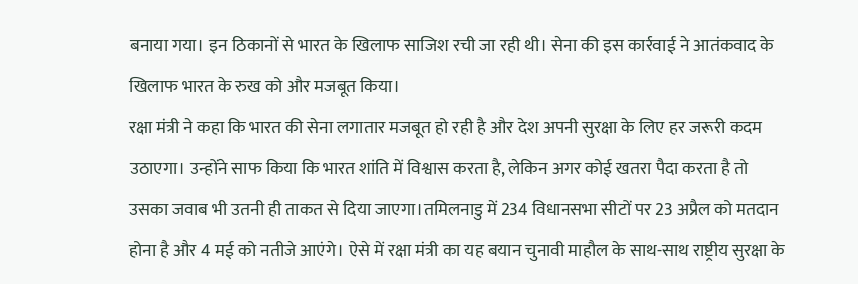बनाया गया। इन ठिकानों से भारत के खिलाफ साजिश रची जा रही थी। सेना की इस कार्रवाई ने आतंकवाद के खिलाफ भारत के रुख को और मजबूत किया।
रक्षा मंत्री ने कहा कि भारत की सेना लगातार मजबूत हो रही है और देश अपनी सुरक्षा के लिए हर जरूरी कदम उठाएगा। उन्होंने साफ किया कि भारत शांति में विश्वास करता है, लेकिन अगर कोई खतरा पैदा करता है तो उसका जवाब भी उतनी ही ताकत से दिया जाएगा।तमिलनाडु में 234 विधानसभा सीटों पर 23 अप्रैल को मतदान होना है और 4 मई को नतीजे आएंगे। ऐसे में रक्षा मंत्री का यह बयान चुनावी माहौल के साथ-साथ राष्ट्रीय सुरक्षा के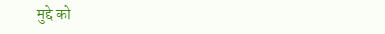मुद्दे को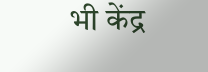भी केंद्र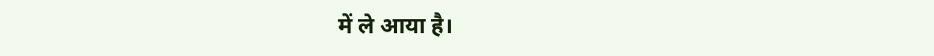में ले आया है।